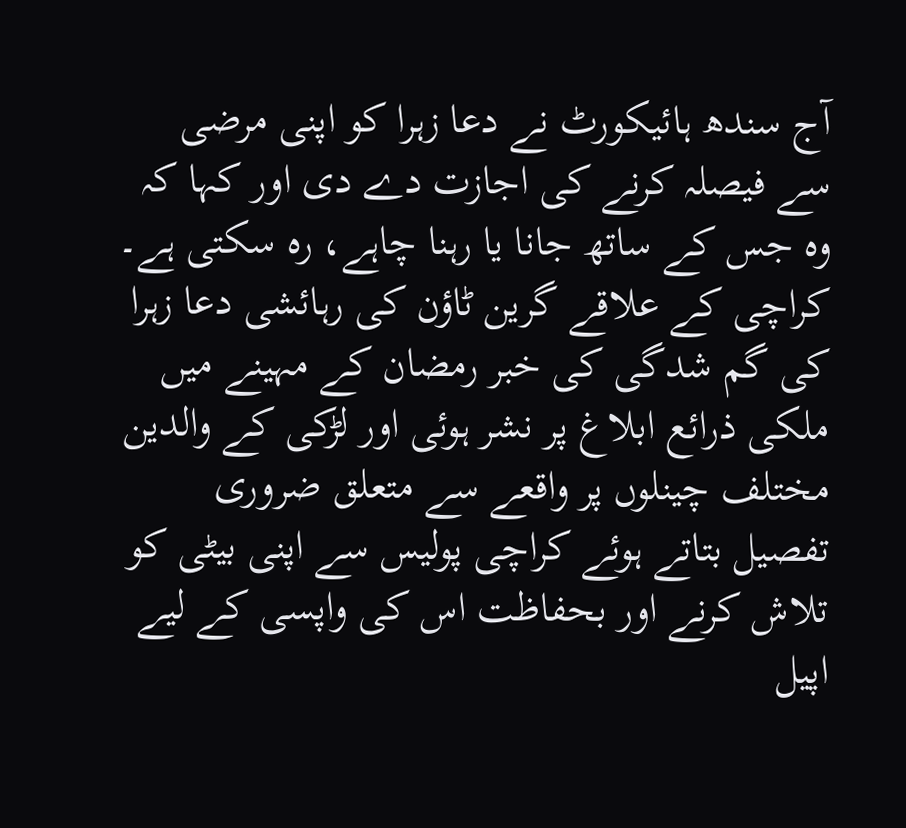آج سندھ ہائیکورٹ نے دعا زہرا کو اپنی مرضی سے فیصلہ کرنے کی اجازت دے دی اور کہا کہ وہ جس کے ساتھ جانا یا رہنا چاہے، رہ سکتی ہے۔
کراچی کے علاقے گرین ٹاؤن کی رہائشی دعا زہرا کی گم شدگی کی خبر رمضان کے مہینے میں ملکی ذرائع ابلاغ پر نشر ہوئی اور لڑکی کے والدین مختلف چینلوں پر واقعے سے متعلق ضروری تفصیل بتاتے ہوئے کراچی پولیس سے اپنی بیٹی کو تلاش کرنے اور بحفاظت اس کی واپسی کے لیے اپیل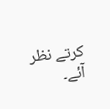کرتے نظر آئے۔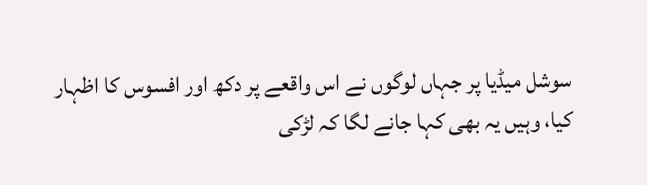سوشل میڈیا پر جہاں لوگوں نے اس واقعے پر دکھ اور افسوس کا اظہار کیا، وہیں یہ بھی کہا جانے لگا کہ لڑکی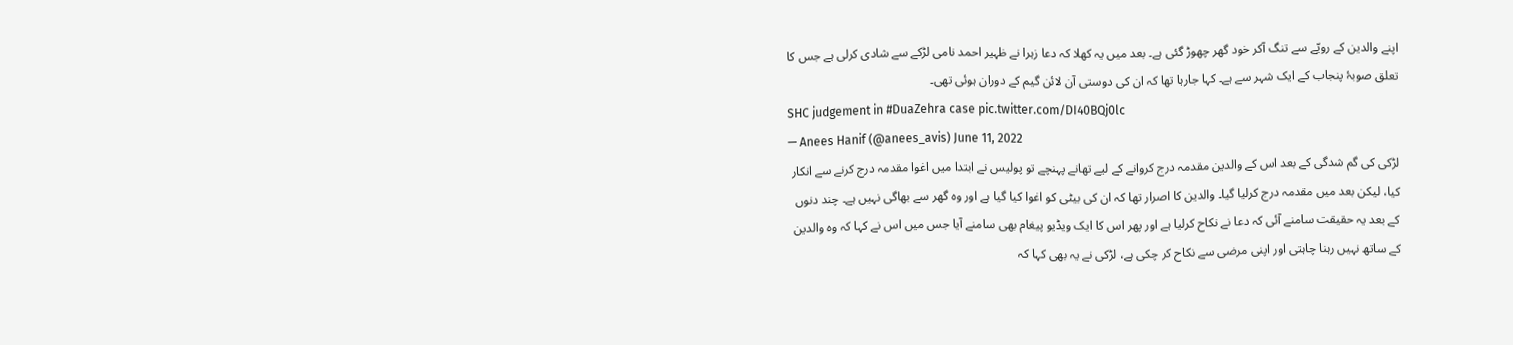اپنے والدین کے رویّے سے تنگ آکر خود گھر چھوڑ گئی ہے۔ بعد میں یہ کھلا کہ دعا زہرا نے ظہیر احمد نامی لڑکے سے شادی کرلی ہے جس کا تعلق صوبۂ پنجاب کے ایک شہر سے ہے۔ کہا جارہا تھا کہ ان کی دوستی آن لائن گیم کے دوران ہوئی تھی۔
SHC judgement in #DuaZehra case pic.twitter.com/DI40BQj0lc
— Anees Hanif (@anees_avis) June 11, 2022
لڑکی کی گم شدگی کے بعد اس کے والدین مقدمہ درج کروانے کے لیے تھانے پہنچے تو پولیس نے ابتدا میں اغوا مقدمہ درج کرنے سے انکار کیا، لیکن بعد میں مقدمہ درج کرلیا گیا۔ والدین کا اصرار تھا کہ ان کی بیٹی کو اغوا کیا گیا ہے اور وہ گھر سے بھاگی نہیں ہے۔ چند دنوں کے بعد یہ حقیقت سامنے آئی کہ دعا نے نکاح کرلیا ہے اور پھر اس کا ایک ویڈیو پیغام بھی سامنے آیا جس میں اس نے کہا کہ وہ والدین کے ساتھ نہیں رہنا چاہتی اور اپنی مرضی سے نکاح کر چکی ہے، لڑکی نے یہ بھی کہا کہ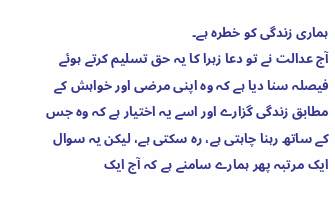ہماری زندگی کو خطرہ ہے۔
آج عدالت نے تو دعا زہرا کا یہ حق تسلیم کرتے ہوئے فیصلہ سنا دیا ہے کہ وہ اپنی مرضی اور خواہش کے مطابق زندگی گزارے اور اسے یہ اختیار ہے کہ وہ جس کے ساتھ رہنا چاہتی ہے، رہ سکتی ہے، لیکن یہ سوال ایک مرتبہ پھر ہمارے سامنے ہے کہ آج ایک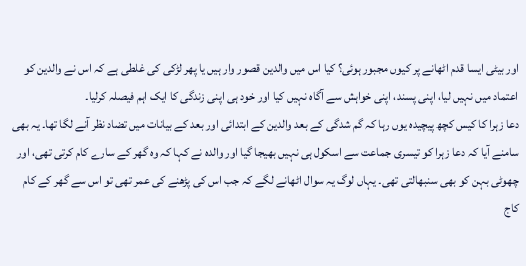اور بیٹی ایسا قدم اٹھانے پر کیوں مجبور ہوئی؟ کیا اس میں والدین قصور وار ہیں یا پھر لڑکی کی غلطی ہے کہ اس نے والدین کو اعتماد میں نہیں لیا، اپنی پسند، اپنی خواہش سے آگاہ نہیں کیا اور خود ہی اپنی زندگی کا ایک اہم فیصلہ کرلیا۔
دعا زہرا کا کیس کچھ پیچیدہ یوں رہا کہ گم شدگی کے بعد والدین کے ابتدائی اور بعد کے بیانات میں تضاد نظر آنے لگا تھا۔ یہ بھی سامنے آیا کہ دعا زہرا کو تیسری جماعت سے اسکول ہی نہیں بھیجا گیا اور والدہ نے کہا کہ وہ گھر کے سارے کام کرتی تھی، اور چھوٹی بہن کو بھی سنبھالتی تھی۔ یہاں لوگ یہ سوال اٹھانے لگے کہ جب اس کی پڑھنے کی عمر تھی تو اس سے گھر کے کام کاج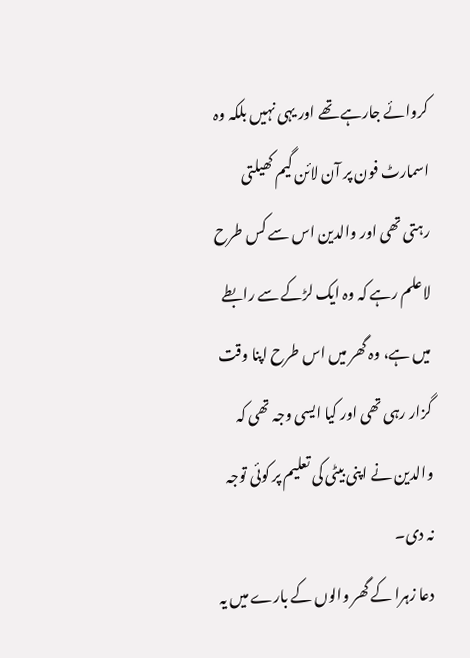کروائے جارہے تھے اور یہی نہیں بلکہ وہ اسمارٹ فون پر آن لائن گیم کھیلتی رہتی تھی اور والدین اس سے کس طرح لاعلم رہے کہ وہ ایک لڑکے سے رابطے میں ہے، وہ گھر میں اس طرح اپنا وقت گزار رہی تھی اور کیا ایسی وجہ تھی کہ والدین نے اپنی بیٹی کی تعلیم پر کوئی توجہ نہ دی۔
دعا زہرا کے گھر والوں کے بارے میں یہ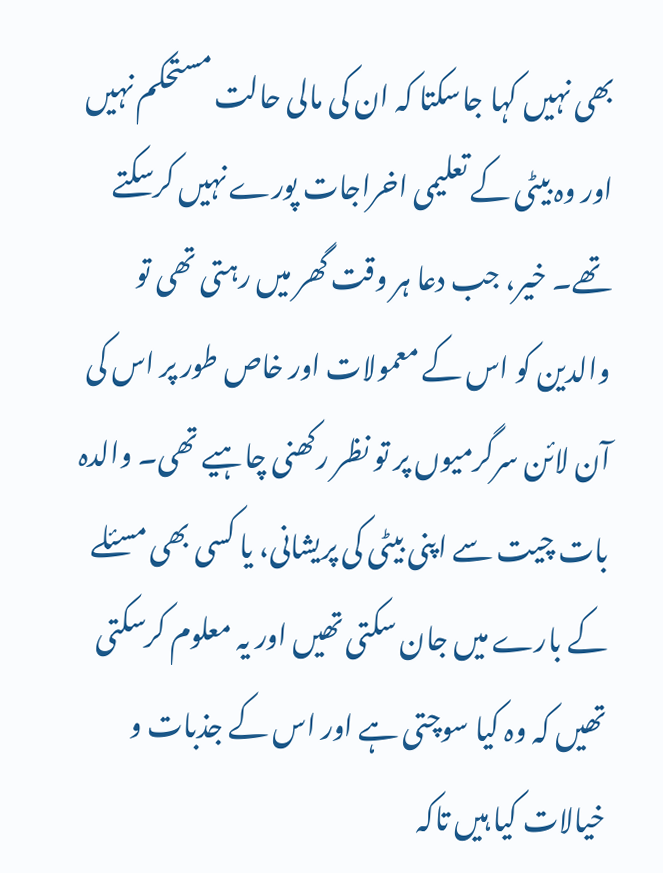بھی نہیں کہا جاسکتا کہ ان کی مالی حالت مستحکم نہیں اور وہ بیٹی کے تعلیمی اخراجات پورے نہیں کرسکتے تھے۔ خیر، جب دعا ہر وقت گھر میں رہتی تھی تو والدین کو اس کے معمولات اور خاص طور پر اس کی آن لائن سرگرمیوں پر تو نظر رکھنی چاہیے تھی۔ والدہ بات چیت سے اپنی بیٹی کی پریشانی، یا کسی بھی مسئلے کے بارے میں جان سکتی تھیں اور یہ معلوم کرسکتی تھیں کہ وہ کیا سوچتی ہے اور اس کے جذبات و خیالات کیا ہیں تاکہ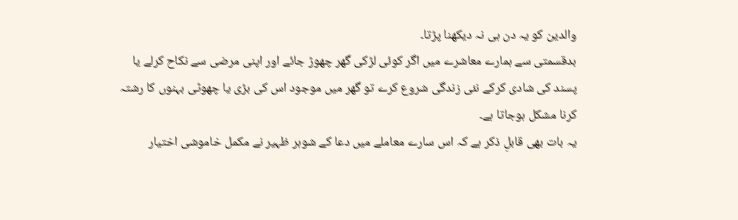والدین کو یہ دن ہی نہ دیکھنا پڑتا۔
بدقسمتی سے ہمارے معاشرے میں اگر کوئی لڑکی گھر چھوڑ جائے اور اپنی مرضی سے نکاح کرلے یا پسند کی شادی کرکے نئی زندگی شروع کرے تو گھر میں موجود اس کی بڑی یا چھوٹی بہنوں کا رشتہ کرنا مشکل ہوجاتا ہے۔
یہ بات بھی قابلِ ذکر ہے کہ اس سارے معاملے میں دعا کے شوہر ظہیر نے مکمل خاموشی اختیار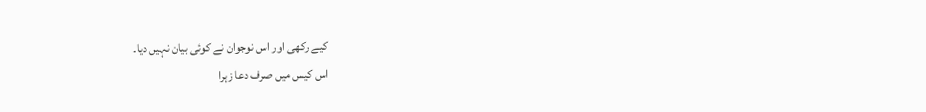کیے رکھی اور اس نوجوان نے کوئی بیان نہیں دیا۔
اس کیس میں صرف دعا زہرا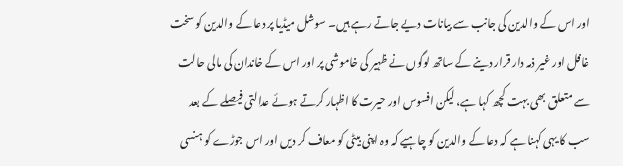اور اس کے والدین کی جانب سے بیانات دیے جاتے رہے ہیں۔ سوشل میڈیا پر دعا کے والدین کو سخت غافل اور غیر ذمہ دار قرار دینے کے ساتھ لوگوں نے ظہیر کی خاموشی پر اور اس کے خاندان کی مالی حالت سے متعلق بھی بہت کچھ کہا ہے، لیکن افسوس اور حیرت کا اظہار کرتے ہوئے عدالتی فیصلے کے بعد سب کا یہی کہنا ہے کہ دعا کے والدین کو چاہیے کہ وہ اپنی بیٹی کو معاف کر دیں اور اس جوڑے کو ہنسی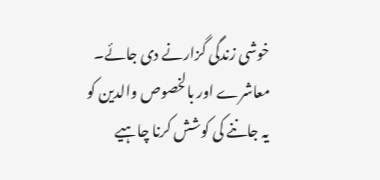خوشی زندگی گزارنے دی جائے۔ معاشرے اور بالخصوص والدین کو یہ جاننے کی کوشش کرنا چاہیے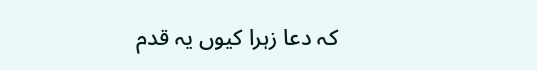کہ دعا زہرا کیوں یہ قدم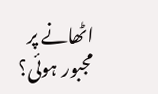اٹھانے پر مجبور ہوئی؟